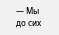— Мы до сих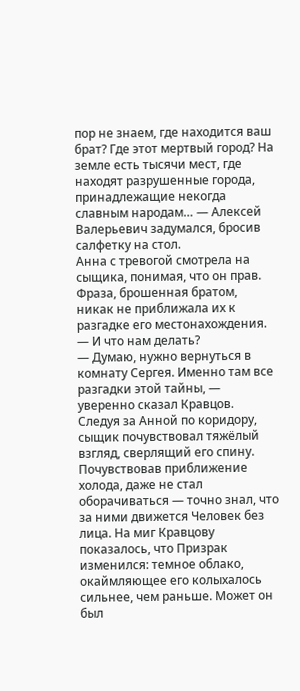пор не знаем, где находится ваш брат? Где этот мертвый город? На земле есть тысячи мест, где находят разрушенные города, принадлежащие некогда славным народам… — Алексей Валерьевич задумался, бросив салфетку на стол.
Анна с тревогой смотрела на сыщика, понимая, что он прав. Фраза, брошенная братом, никак не приближала их к разгадке его местонахождения.
— И что нам делать?
— Думаю, нужно вернуться в комнату Сергея. Именно там все разгадки этой тайны, — уверенно сказал Кравцов.
Следуя за Анной по коридору, сыщик почувствовал тяжёлый взгляд, сверлящий его спину. Почувствовав приближение холода, даже не стал оборачиваться — точно знал, что за ними движется Человек без лица. На миг Кравцову показалось, что Призрак изменился: темное облако, окаймляющее его колыхалось сильнее, чем раньше. Может он был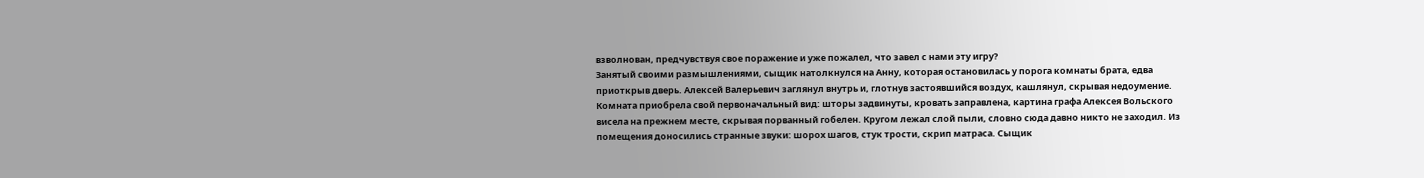взволнован, предчувствуя свое поражение и уже пожалел, что завел с нами эту игру?
Занятый своими размышлениями, сыщик натолкнулся на Анну, которая остановилась у порога комнаты брата, едва приоткрыв дверь. Алексей Валерьевич заглянул внутрь и, глотнув застоявшийся воздух, кашлянул, скрывая недоумение. Комната приобрела свой первоначальный вид: шторы задвинуты, кровать заправлена, картина графа Алексея Вольского висела на прежнем месте, скрывая порванный гобелен. Кругом лежал слой пыли, словно сюда давно никто не заходил. Из помещения доносились странные звуки: шорох шагов, стук трости, скрип матраса. Сыщик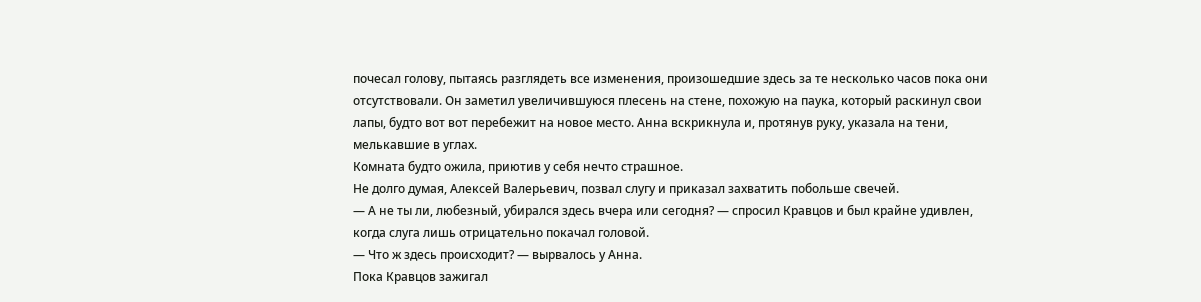почесал голову, пытаясь разглядеть все изменения, произошедшие здесь за те несколько часов пока они отсутствовали. Он заметил увеличившуюся плесень на стене, похожую на паука, который раскинул свои лапы, будто вот вот перебежит на новое место. Анна вскрикнула и, протянув руку, указала на тени, мелькавшие в углах.
Комната будто ожила, приютив у себя нечто страшное.
Не долго думая, Алексей Валерьевич, позвал слугу и приказал захватить побольше свечей.
— А не ты ли, любезный, убирался здесь вчера или сегодня? — спросил Кравцов и был крайне удивлен, когда слуга лишь отрицательно покачал головой.
— Что ж здесь происходит? — вырвалось у Анна.
Пока Кравцов зажигал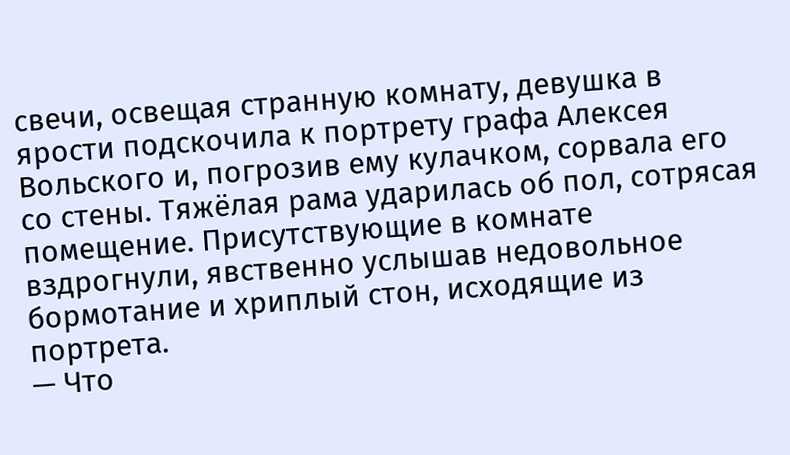свечи, освещая странную комнату, девушка в ярости подскочила к портрету графа Алексея Вольского и, погрозив ему кулачком, сорвала его со стены. Тяжёлая рама ударилась об пол, сотрясая помещение. Присутствующие в комнате вздрогнули, явственно услышав недовольное бормотание и хриплый стон, исходящие из портрета.
— Что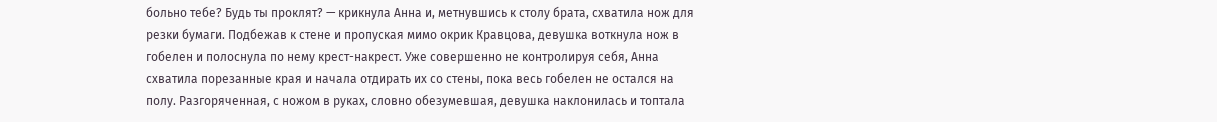больно тебе? Будь ты проклят? — крикнула Анна и, метнувшись к столу брата, схватила нож для резки бумаги. Подбежав к стене и пропуская мимо окрик Кравцова, девушка воткнула нож в гобелен и полоснула по нему крест-накрест. Уже совершенно не контролируя себя, Анна схватила порезанные края и начала отдирать их со стены, пока весь гобелен не остался на полу. Разгоряченная, с ножом в руках, словно обезумевшая, девушка наклонилась и топтала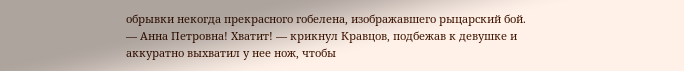обрывки некогда прекрасного гобелена, изображавшего рыцарский бой.
— Анна Петровна! Хватит! — крикнул Кравцов, подбежав к девушке и аккуратно выхватил у нее нож, чтобы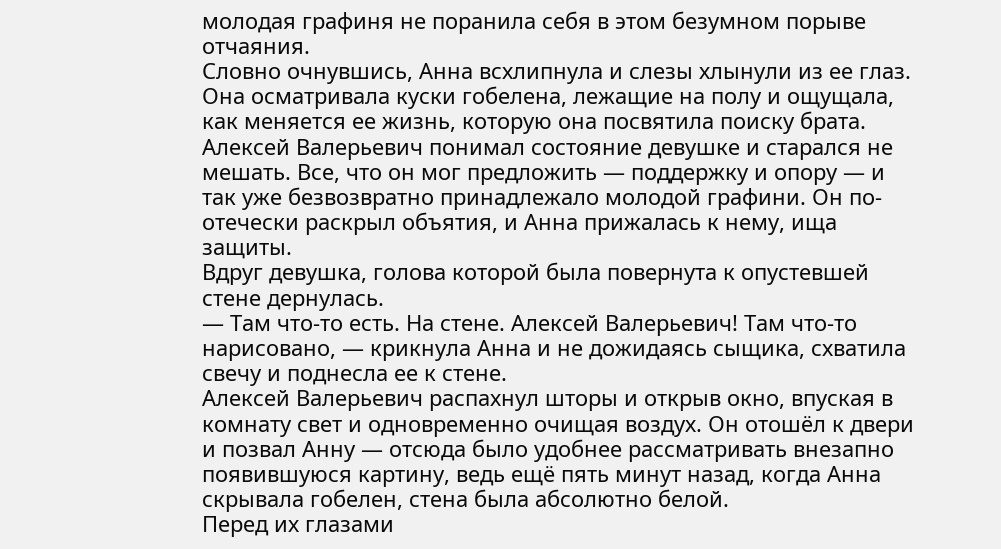молодая графиня не поранила себя в этом безумном порыве отчаяния.
Словно очнувшись, Анна всхлипнула и слезы хлынули из ее глаз. Она осматривала куски гобелена, лежащие на полу и ощущала, как меняется ее жизнь, которую она посвятила поиску брата. Алексей Валерьевич понимал состояние девушке и старался не мешать. Все, что он мог предложить — поддержку и опору — и так уже безвозвратно принадлежало молодой графини. Он по-отечески раскрыл объятия, и Анна прижалась к нему, ища защиты.
Вдруг девушка, голова которой была повернута к опустевшей стене дернулась.
— Там что-то есть. На стене. Алексей Валерьевич! Там что-то нарисовано, — крикнула Анна и не дожидаясь сыщика, схватила свечу и поднесла ее к стене.
Алексей Валерьевич распахнул шторы и открыв окно, впуская в комнату свет и одновременно очищая воздух. Он отошёл к двери и позвал Анну — отсюда было удобнее рассматривать внезапно появившуюся картину, ведь ещё пять минут назад, когда Анна скрывала гобелен, стена была абсолютно белой.
Перед их глазами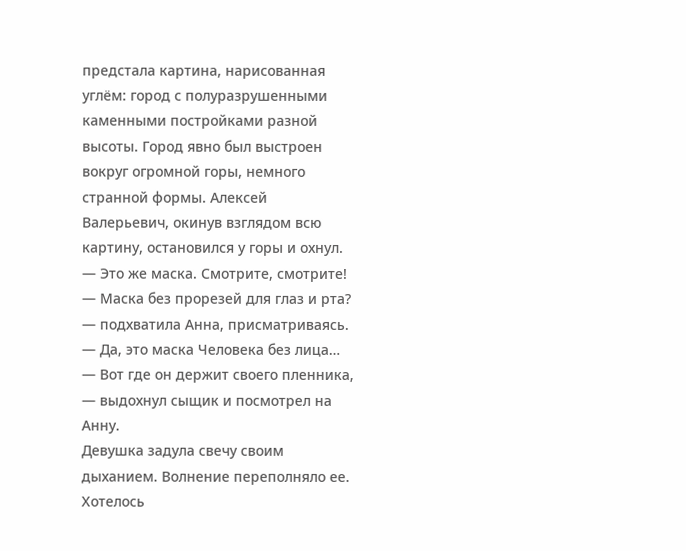предстала картина, нарисованная углём: город с полуразрушенными каменными постройками разной высоты. Город явно был выстроен вокруг огромной горы, немного странной формы. Алексей Валерьевич, окинув взглядом всю картину, остановился у горы и охнул.
— Это же маска. Смотрите, смотрите!
— Маска без прорезей для глаз и рта? — подхватила Анна, присматриваясь. — Да, это маска Человека без лица…
— Вот где он держит своего пленника, — выдохнул сыщик и посмотрел на Анну.
Девушка задула свечу своим дыханием. Волнение переполняло ее. Хотелось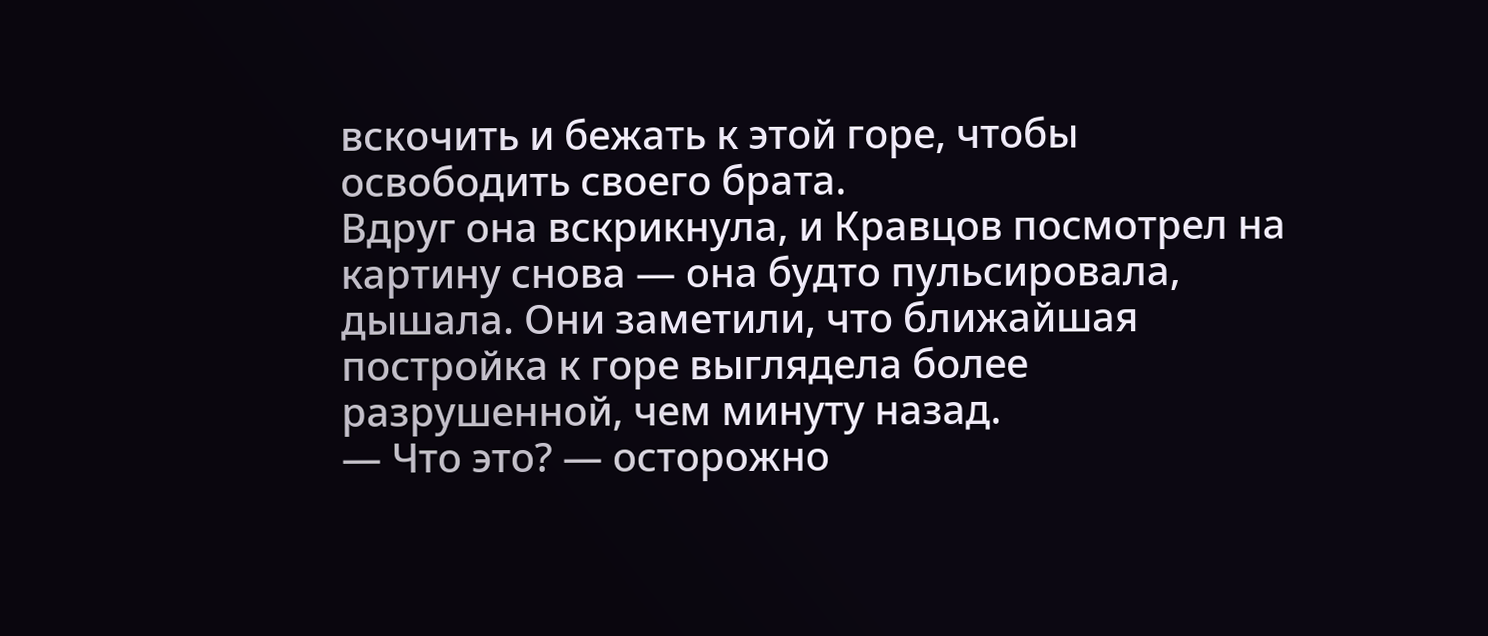вскочить и бежать к этой горе, чтобы освободить своего брата.
Вдруг она вскрикнула, и Кравцов посмотрел на картину снова — она будто пульсировала, дышала. Они заметили, что ближайшая постройка к горе выглядела более разрушенной, чем минуту назад.
— Что это? — осторожно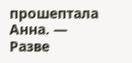прошептала Анна. — Разве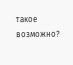такое возможно?